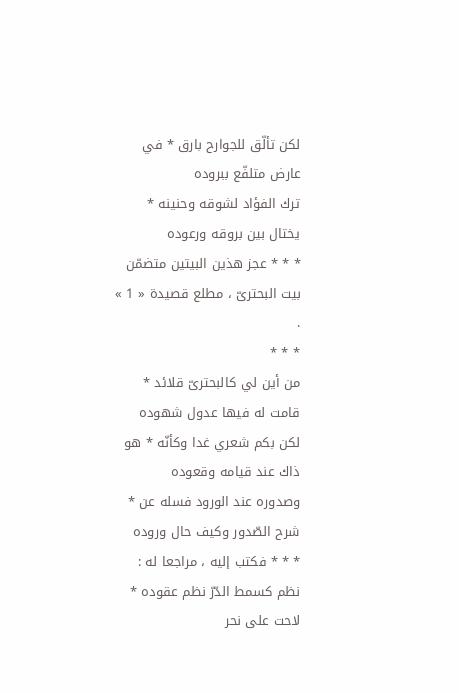لكن تألّق للجوارح بارق * في عارض متلفّع ببروده
ترك الفؤاد لشوقه وحنينه * يختال بين بروقه ورعوده
* * * عجز هذين البيتين متضمّن بيت البحترىّ ، مطلع قصيدة « 1 » .
* * *
من أين لي كالبحترىّ قلائد * قامت له فيها عدول شهوده
لكن بكم شعري غدا وكأنّه * هو ذاك عند قيامه وقعوده
وصدوره عند الورود فسله عن * شرح الصّدور وكيف حال وروده
* * * فكتب إليه ، مراجعا له :
نظم كسمط الدّرّ نظم عقوده * لاحت على نحر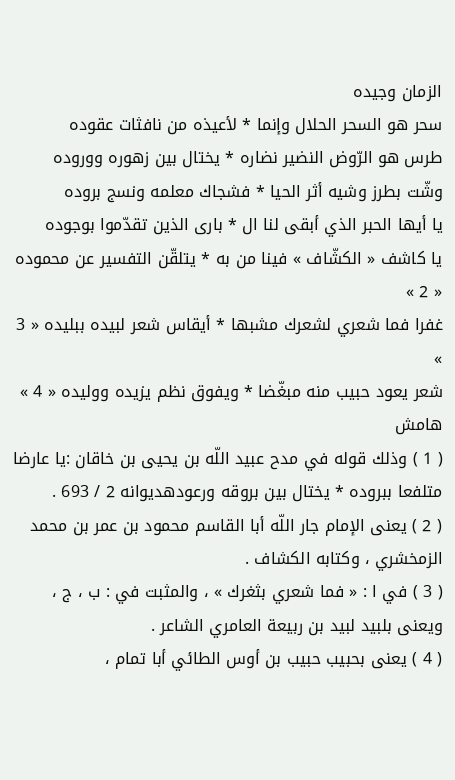الزمان وجيده
سحر هو السحر الحلال وإنما * لأعيذه من نافثات عقوده
طرس هو الرّوض النضير نضاره * يختال بين زهوره ووروده
وشّت بطرز وشيه أثر الحيا * فشجاك معلمه ونسج بروده
يا أيها الحبر الذي أبقى لنا ال * بارى الذين تقدّموا بوجوده
يا كاشف « الكشّاف » فينا من به * يتلقّن التفسير عن محموده « 2 »
غفرا فما شعري لشعرك مشبها * أيقاس شعر لبيده ببليده « 3 »
شعر يعود حبيب منه مبغّضا * ويفوق نظم يزيده ووليده « 4 »
هامش
( 1 ) وذلك قوله في مدح عبيد اللّه بن يحيى بن خاقان :يا عارضا متلفعا ببروده * يختال بين بروقه ورعودهديوانه 2 / 693 .
( 2 ) يعنى الإمام جار اللّه أبا القاسم محمود بن عمر بن محمد الزمخشري ، وكتابه الكشاف .
( 3 ) في ا : « فما شعري بثغرك » ، والمثبت في : ب ، ج ، ويعنى بلبيد لبيد بن ربيعة العامري الشاعر .
( 4 ) يعنى بحبيب حبيب بن أوس الطائي أبا تمام ،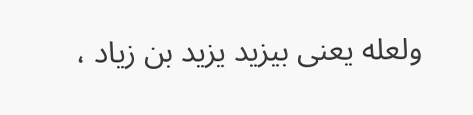ولعله يعنى بيزيد يزيد بن زياد ،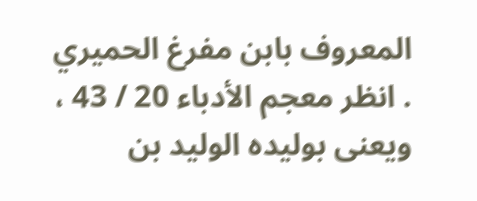المعروف بابن مفرغ الحميري . انظر معجم الأدباء 20 / 43 ، ويعنى بوليده الوليد بن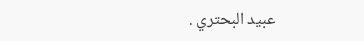عبيد البحتري .